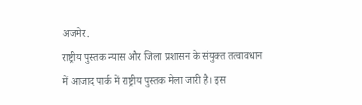अजमेर.
राष्ट्रीय पुस्तक न्यास और जिला प्रशासन के संयुक्त तत्वावधान में आजाद पार्क में राष्ट्रीय पुस्तक मेला जारी है। इस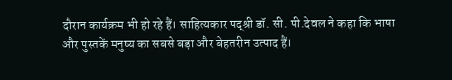दौरान कार्यक्रम भी हो रहे हैं। साहित्यकार पद्श्री डॉ. सी. पी.देवल ने कहा कि भाषा और पुस्तकें मनुष्य का सबसे बड़ा और बेहतरीन उत्पाद हैं।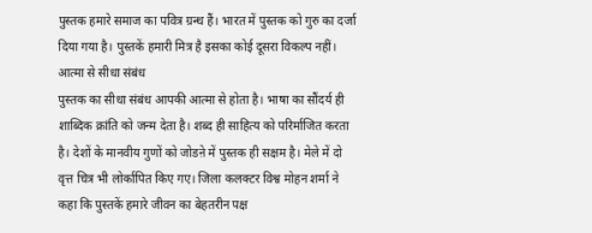पुस्तक हमारे समाज का पवित्र ग्रन्थ हैं। भारत में पुस्तक को गुरु का दर्जा दिया गया है। पुस्तकें हमारी मित्र है इसका कोई दूसरा विकल्प नहीं।
आत्मा से सीधा संबंध
पुस्तक का सीधा संबंध आपकी आत्मा से होता है। भाषा का सौंदर्य ही शाब्दिक क्रांति को जन्म देता है। शब्द ही साहित्य को परिर्माजित करता है। देशों के मानवीय गुणों को जोडऩे में पुस्तक ही सक्षम है। मेले में दो वृत्त चित्र भी लोर्कापित किए गए। जिला कलक्टर विश्व मोहन शर्मा ने कहा कि पुस्तकें हमारे जीवन का बेहतरीन पक्ष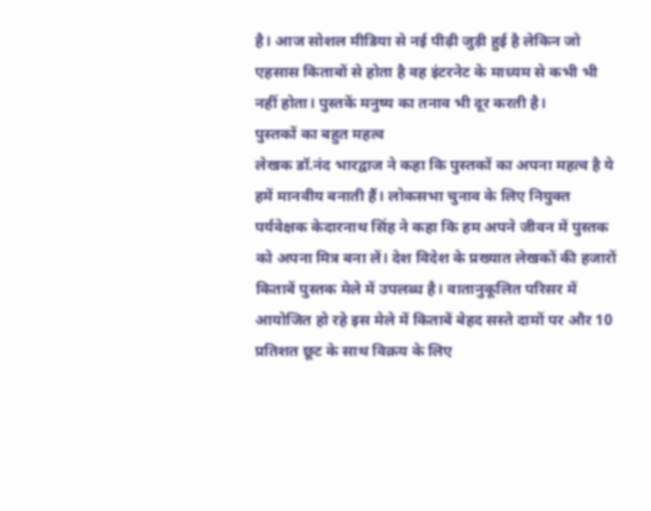है। आज सोशल मीडिया से नई पीढ़ी जुड़ी हुई है लेकिन जो एहसास किताबों से होता है वह इंटरनेट के माध्यम से कभी भी नहीं होता। पुस्तकें मनुष्य का तनाव भी दूर करती है।
पुस्तकों का बहुत महत्व
लेखक डॉ.नंद भारद्वाज ने कहा कि पुस्तकों का अपना महत्व है ये हमें मानवीय बनाती हैं। लोकसभा चुनाव के लिए नियुक्त पर्यवेक्षक केदारनाथ सिंह ने कहा कि हम अपने जीवन में पुस्तक को अपना मित्र बना लें। देश विदेश के प्रख्यात लेखकों की हजारों किताबें पुस्तक मेले में उपलब्ध है। वातानुकूलित परिसर में आयोजित हो रहे इस मेले में किताबें बेहद सस्ते दामों पर और 10 प्रतिशत छूट के साथ विक्रय के लिए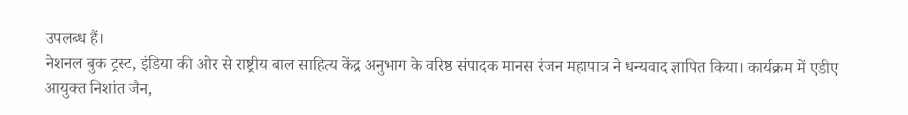उपलब्ध हैं।
नेशनल बुक ट्रस्ट, इंडिया की ओर से राष्ट्रीय बाल साहित्य केंद्र अनुभाग के वरिष्ठ संपादक मानस रंजन महापात्र ने धन्यवाद ज्ञापित किया। कार्यक्रम में एडीए आयुक्त निशांत जैन,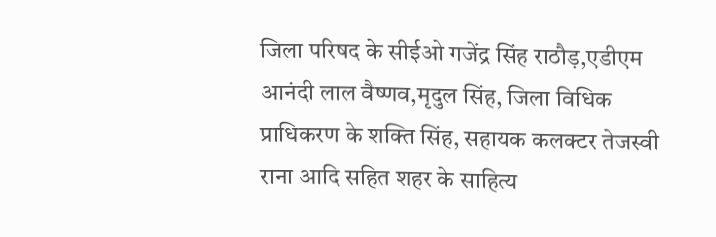जिला परिषद के सीईओ गजेंद्र सिंह राठौड़,एडीएम आनंदी लाल वैष्णव,मृदुल सिंह, जिला विधिक प्राधिकरण के शक्ति सिंह, सहायक कलक्टर तेजस्वी राना आदि सहित शहर के साहित्य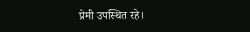प्रेमी उपस्थित रहे।